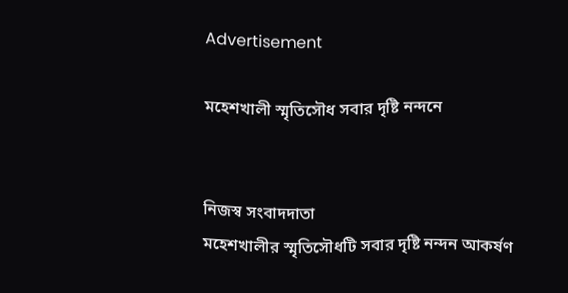Advertisement

মহেশখালী স্মৃতিসৌধ সবার দৃষ্টি নন্দনে


নিজস্ব সংবাদদাতা
মহেশখালীর স্মৃতিসৌধটি সবার দৃষ্টি নন্দন আকর্ষণ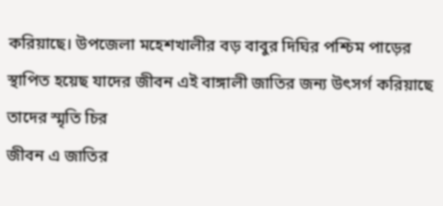করিয়াছে। উপজেলা মহেশখালীর বড় বাবুর দিঘির পশ্চিম পাড়ের স্থাপিত হয়েছ যাদের জীবন এই বাঙ্গালী জাতির জন্য উৎসর্গ করিয়াছে তাদের স্মৃতি চির
জীবন এ জাতির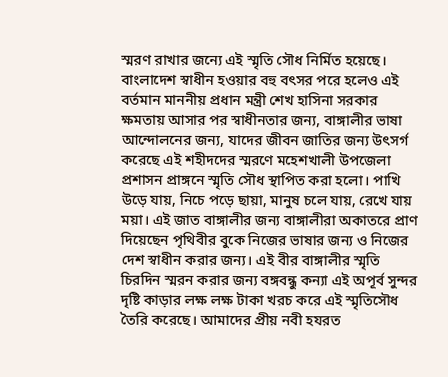স্মরণ রাখার জন্যে এই স্মৃতি সৌধ নির্মিত হয়েছে। বাংলাদেশ স্বাধীন হওয়ার বহু বৎসর পরে হলেও এই বর্তমান মাননীয় প্রধান মন্ত্রী শেখ হাসিনা সরকার ক্ষমতায় আসার পর স্বাধীনতার জন্য, বাঙ্গালীর ভাষা আন্দোলনের জন্য, যাদের জীবন জাতির জন্য উৎসর্গ করেছে এই শহীদদের স্মরণে মহেশখালী উপজেলা প্রশাসন প্রাঙ্গনে স্মৃতি সৌধ স্থাপিত করা হলো। পাখি উড়ে যায়, নিচে পড়ে ছায়া, মানুষ চলে যায়, রেখে যায় ময়া। এই জাত বাঙ্গালীর জন্য বাঙ্গালীরা অকাতরে প্রাণ দিয়েছেন পৃথিবীর বুকে নিজের ভাষার জন্য ও নিজের দেশ স্বাধীন করার জন্য। এই বীর বাঙ্গালীর স্মৃতি চিরদিন স্মরন করার জন্য বঙ্গবন্ধু কন্যা এই অপূর্ব সুন্দর দৃষ্টি কাড়ার লক্ষ লক্ষ টাকা খরচ করে এই স্মৃতিসৌধ তৈরি করেছে। আমাদের প্রীয় নবী হযরত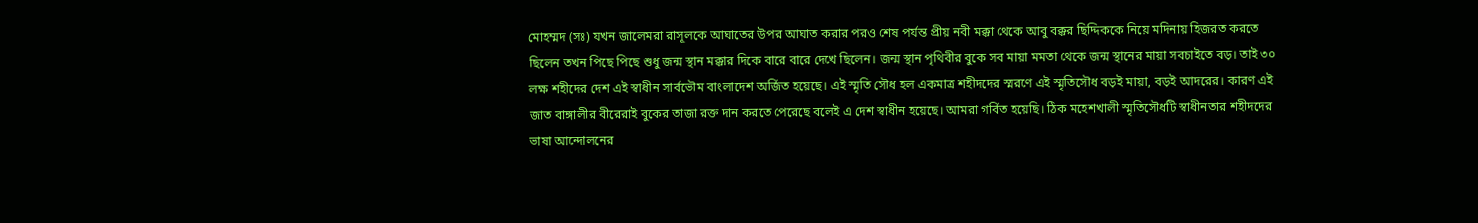মোহম্মদ (সঃ) যখন জালেমরা রাসূলকে আঘাতের উপর আঘাত করার পরও শেষ পর্যন্ত প্রীয় নবী মক্কা থেকে আবু বক্কর ছিদ্দিককে নিয়ে মদিনায় হিজরত করতে ছিলেন তখন পিছে পিছে শুধু জন্ম স্থান মক্কার দিকে বারে বারে দেখে ছিলেন। জন্ম স্থান পৃথিবীর বুকে সব মায়া মমতা থেকে জন্ম স্থানের মায়া সবচাইতে বড়। তাই ৩০ লক্ষ শহীদের দেশ এই স্বাধীন সার্বভৌম বাংলাদেশ অর্জিত হয়েছে। এই স্মৃতি সৌধ হল একমাত্র শহীদদের স্মরণে এই স্মৃতিসৌধ বড়ই মায়া, বড়ই আদরের। কারণ এই জাত বাঙ্গালীর বীরেরাই বুকের তাজা রক্ত দান করতে পেরেছে বলেই এ দেশ স্বাধীন হয়েছে। আমরা গর্বিত হয়েছি। ঠিক মহেশখালী স্মৃতিসৌধটি স্বাধীনতার শহীদদের ভাষা আন্দোলনের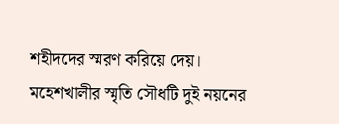শহীদদের স্মরণ করিয়ে দেয়। মহেশখালীর স্মৃতি সৌধটি দুই নয়নের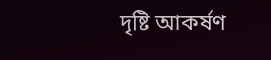দৃষ্টি আকর্ষণ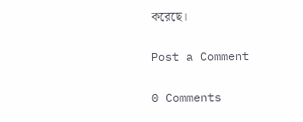করেছে।

Post a Comment

0 Comments